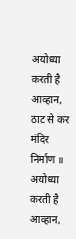अयोध्या करती है आव्हान,
ठाट से कर मंदिर निर्माण ॥
अयोध्या करती है आव्हान,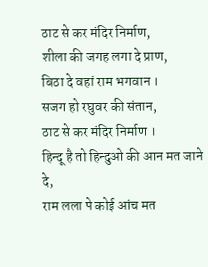ठाट से कर मंदिर निर्माण,
शीला की जगह लगा दे प्राण,
बिठा दे वहां राम भगवान ।
सजग हो रघुवर की संतान,
ठाट से कर मंदिर निर्माण ।
हिन्दू है तो हिन्दुओ की आन मत जाने दे,
राम लला पे कोई आंच मत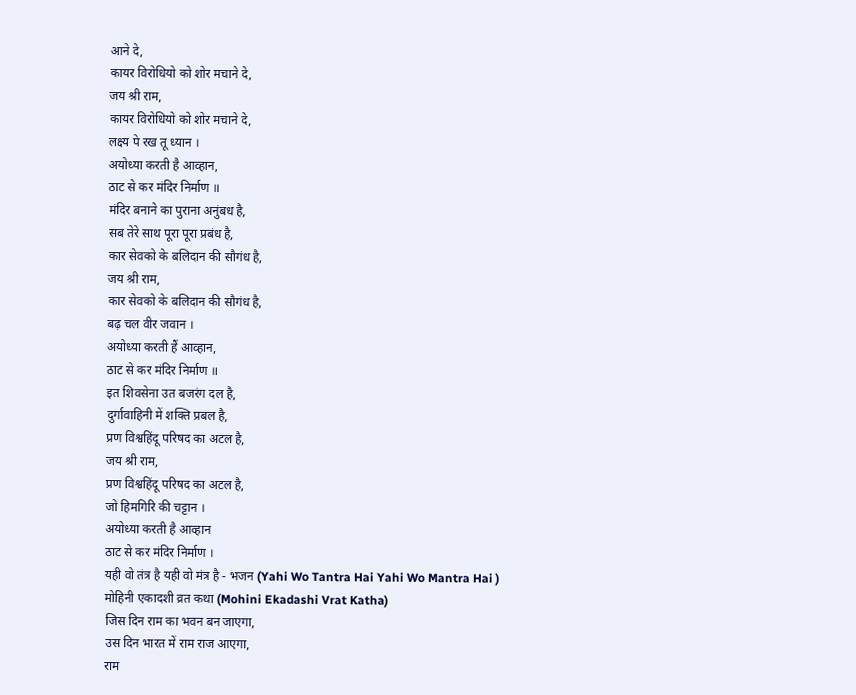आने दे,
कायर विरोधियो को शोर मचाने दे,
जय श्री राम,
कायर विरोधियो को शोर मचाने दे,
लक्ष्य पे रख तू ध्यान ।
अयोध्या करती है आव्हान,
ठाट से कर मंदिर निर्माण ॥
मंदिर बनाने का पुराना अनुंबध है,
सब तेरे साथ पूरा पूरा प्रबंध है,
कार सेवको के बलिदान की सौगंध है,
जय श्री राम,
कार सेवको के बलिदान की सौगंध है,
बढ़ चल वीर जवान ।
अयोध्या करती हैं आव्हान,
ठाट से कर मंदिर निर्माण ॥
इत शिवसेना उत बजरंग दल है,
दुर्गावाहिनी में शक्ति प्रबल है,
प्रण विश्वहिंदू परिषद का अटल है,
जय श्री राम,
प्रण विश्वहिंदू परिषद का अटल है,
जो हिमगिरि की चट्टान ।
अयोध्या करती है आव्हान
ठाट से कर मंदिर निर्माण ।
यही वो तंत्र है यही वो मंत्र है - भजन (Yahi Wo Tantra Hai Yahi Wo Mantra Hai )
मोहिनी एकादशी व्रत कथा (Mohini Ekadashi Vrat Katha)
जिस दिन राम का भवन बन जाएगा,
उस दिन भारत में राम राज आएगा,
राम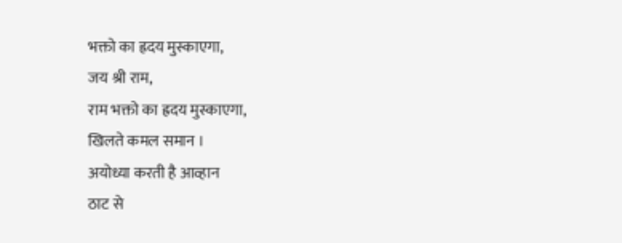भक्तो का ह्रदय मुस्काएगा,
जय श्री राम,
राम भक्तो का ह्रदय मुस्काएगा,
खिलते कमल समान ।
अयोध्या करती है आव्हान
ठाट से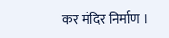कर मंदिर निर्माण ।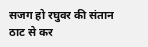सजग हो रघुवर की संतान
ठाट से कर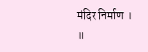मंदिर निर्माण ।
॥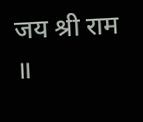जय श्री राम ॥